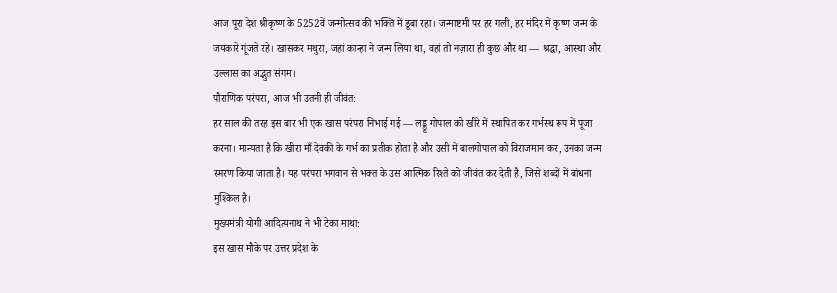आज पूरा देश श्रीकृष्ण के 5252वें जन्मोत्सव की भक्ति में डूबा रहा। जन्माष्टमी पर हर गली, हर मंदिर में कृष्ण जन्म के जयकारे गूंजते रहे। खासकर मथुरा, जहां कान्हा ने जन्म लिया था, वहां तो नज़ारा ही कुछ और था — श्रद्धा, आस्था और उल्लास का अद्भुत संगम।
पौराणिक परंपरा, आज भी उतनी ही जीवंत:
हर साल की तरह इस बार भी एक खास परंपरा निभाई गई — लड्डू गोपाल को खीरे में स्थापित कर गर्भस्थ रूप में पूजा करना। मान्यता है कि खीरा माँ देवकी के गर्भ का प्रतीक होता है और उसी में बालगोपाल को विराजमान कर, उनका जन्म स्मरण किया जाता है। यह परंपरा भगवान से भक्त के उस आत्मिक रिश्ते को जीवंत कर देती है, जिसे शब्दों में बांधना मुश्किल है।
मुख्यमंत्री योगी आदित्यनाथ ने भी टेका माथा:
इस खास मौके पर उत्तर प्रदेश के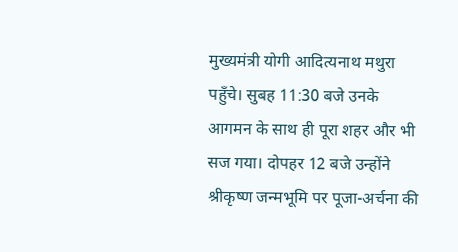मुख्यमंत्री योगी आदित्यनाथ मथुरा पहुँचे। सुबह 11:30 बजे उनके आगमन के साथ ही पूरा शहर और भी सज गया। दोपहर 12 बजे उन्होंने श्रीकृष्ण जन्मभूमि पर पूजा-अर्चना की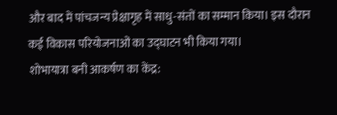और बाद में पांचजन्य प्रेक्षागृह में साधु-संतों का सम्मान किया। इस दौरान कई विकास परियोजनाओं का उद्घाटन भी किया गया।
शोभायात्रा बनी आकर्षण का केंद्र: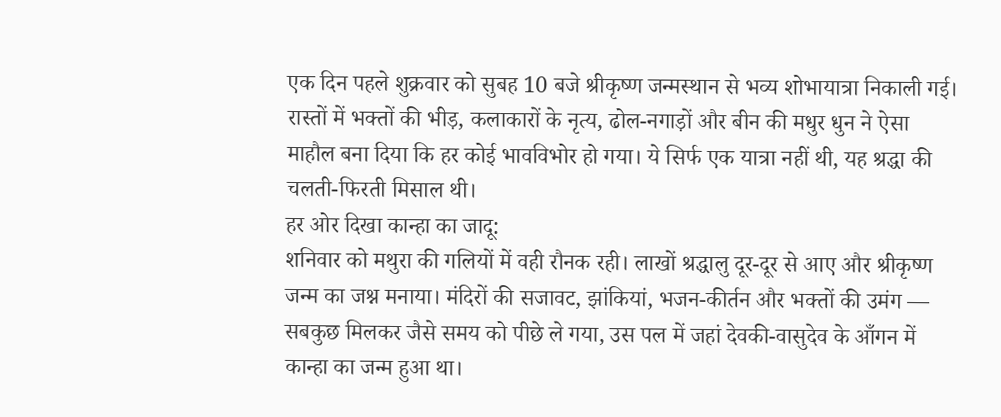एक दिन पहले शुक्रवार को सुबह 10 बजे श्रीकृष्ण जन्मस्थान से भव्य शोभायात्रा निकाली गई। रास्तों में भक्तों की भीड़, कलाकारों के नृत्य, ढोल-नगाड़ों और बीन की मधुर धुन ने ऐसा माहौल बना दिया कि हर कोई भावविभोर हो गया। ये सिर्फ एक यात्रा नहीं थी, यह श्रद्धा की चलती-फिरती मिसाल थी।
हर ओर दिखा कान्हा का जादू:
शनिवार को मथुरा की गलियों में वही रौनक रही। लाखों श्रद्धालु दूर-दूर से आए और श्रीकृष्ण जन्म का जश्न मनाया। मंदिरों की सजावट, झांकियां, भजन-कीर्तन और भक्तों की उमंग — सबकुछ मिलकर जैसे समय को पीछे ले गया, उस पल में जहां देवकी-वासुदेव के आँगन में कान्हा का जन्म हुआ था।